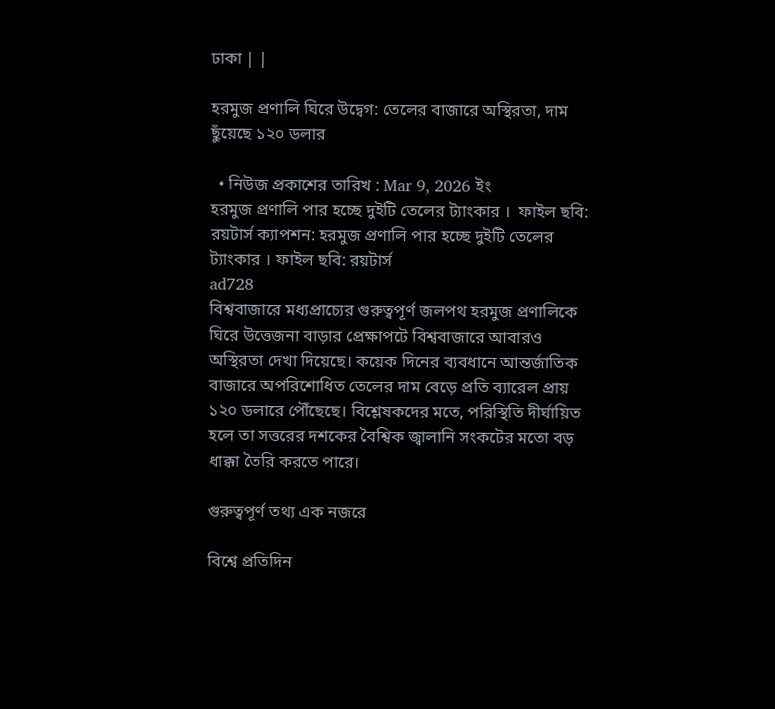ঢাকা | |

হরমুজ প্রণালি ঘিরে উদ্বেগ: তেলের বাজারে অস্থিরতা, দাম ছুঁয়েছে ১২০ ডলার

  • নিউজ প্রকাশের তারিখ : Mar 9, 2026 ইং
হরমুজ প্রণালি পার হচ্ছে দুইটি তেলের ট্যাংকার ।  ফাইল ছবি: রয়টার্স ক্যাপশন: হরমুজ প্রণালি পার হচ্ছে দুইটি তেলের ট্যাংকার । ফাইল ছবি: রয়টার্স
ad728
বিশ্ববাজারে মধ্যপ্রাচ্যের গুরুত্বপূর্ণ জলপথ হরমুজ প্রণালিকে ঘিরে উত্তেজনা বাড়ার প্রেক্ষাপটে বিশ্ববাজারে আবারও অস্থিরতা দেখা দিয়েছে। কয়েক দিনের ব্যবধানে আন্তর্জাতিক বাজারে অপরিশোধিত তেলের দাম বেড়ে প্রতি ব্যারেল প্রায় ১২০ ডলারে পৌঁছেছে। বিশ্লেষকদের মতে, পরিস্থিতি দীর্ঘায়িত হলে তা সত্তরের দশকের বৈশ্বিক জ্বালানি সংকটের মতো বড় ধাক্কা তৈরি করতে পারে।

গুরুত্বপূর্ণ তথ্য এক নজরে

বিশ্বে প্রতিদিন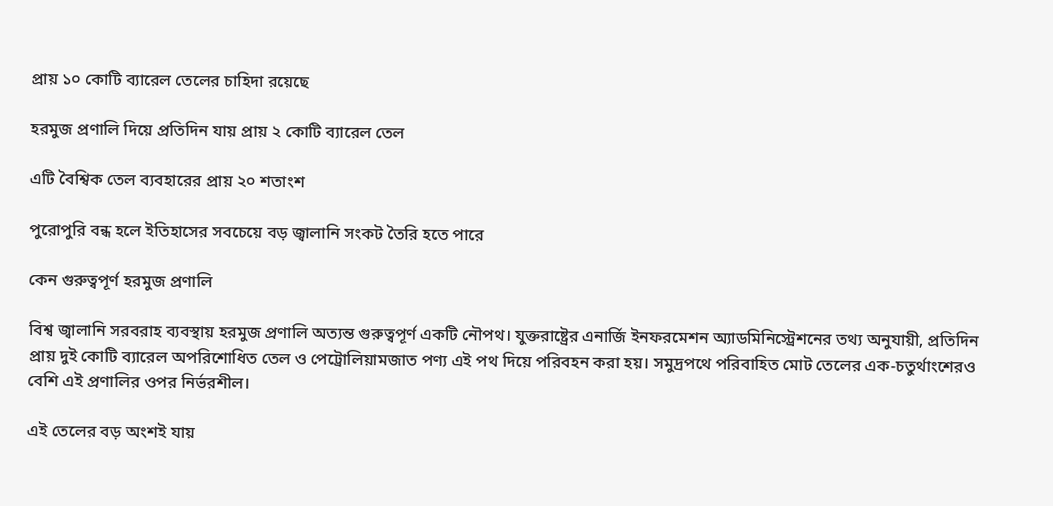প্রায় ১০ কোটি ব্যারেল তেলের চাহিদা রয়েছে

হরমুজ প্রণালি দিয়ে প্রতিদিন যায় প্রায় ২ কোটি ব্যারেল তেল

এটি বৈশ্বিক তেল ব্যবহারের প্রায় ২০ শতাংশ

পুরোপুরি বন্ধ হলে ইতিহাসের সবচেয়ে বড় জ্বালানি সংকট তৈরি হতে পারে

কেন গুরুত্বপূর্ণ হরমুজ প্রণালি

বিশ্ব জ্বালানি সরবরাহ ব্যবস্থায় হরমুজ প্রণালি অত্যন্ত গুরুত্বপূর্ণ একটি নৌপথ। যুক্তরাষ্ট্রের এনার্জি ইনফরমেশন অ্যাডমিনিস্ট্রেশনের তথ্য অনুযায়ী, প্রতিদিন প্রায় দুই কোটি ব্যারেল অপরিশোধিত তেল ও পেট্রোলিয়ামজাত পণ্য এই পথ দিয়ে পরিবহন করা হয়। সমুদ্রপথে পরিবাহিত মোট তেলের এক-চতুর্থাংশেরও বেশি এই প্রণালির ওপর নির্ভরশীল।

এই তেলের বড় অংশই যায়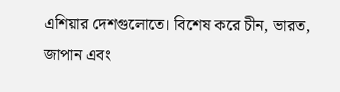এশিয়ার দেশগুলোতে। বিশেষ করে চীন, ভারত, জাপান এবং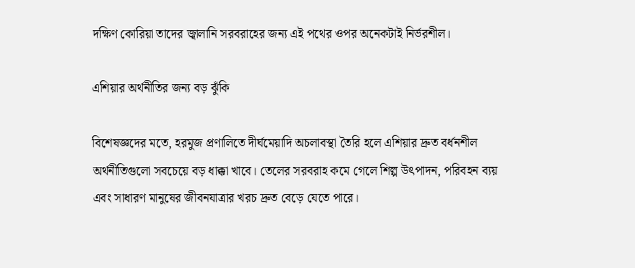দক্ষিণ কোরিয়া তাদের জ্বালানি সরবরাহের জন্য এই পথের ওপর অনেকটাই নির্ভরশীল।

এশিয়ার অর্থনীতির জন্য বড় ঝুঁকি

বিশেষজ্ঞদের মতে, হরমুজ প্রণালিতে দীর্ঘমেয়াদি অচলাবস্থা তৈরি হলে এশিয়ার দ্রুত বর্ধনশীল অর্থনীতিগুলো সবচেয়ে বড় ধাক্কা খাবে। তেলের সরবরাহ কমে গেলে শিল্প উৎপাদন, পরিবহন ব্যয় এবং সাধারণ মানুষের জীবনযাত্রার খরচ দ্রুত বেড়ে যেতে পারে।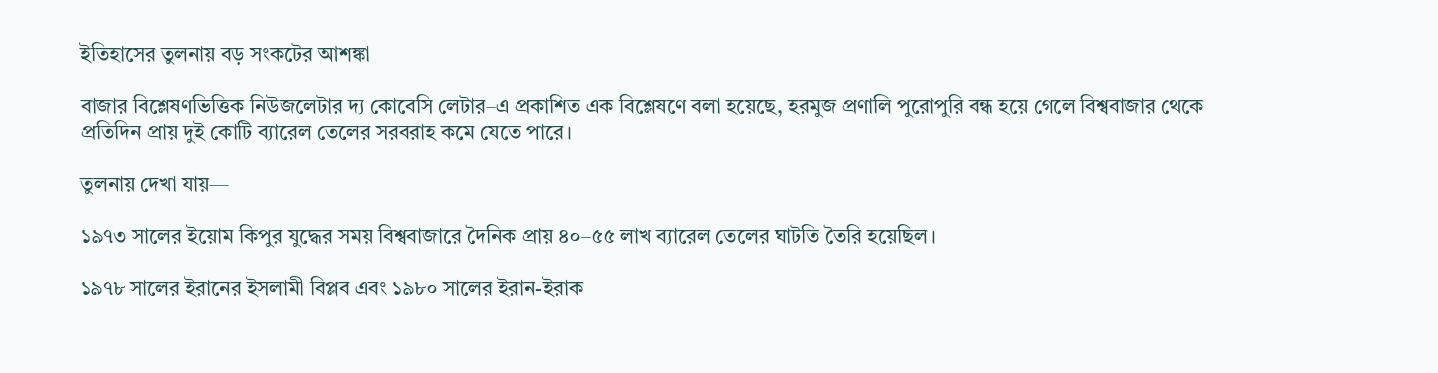ইতিহাসের তুলনায় বড় সংকটের আশঙ্কা

বাজার বিশ্লেষণভিত্তিক নিউজলেটার দ্য কোবেসি লেটার–এ প্রকাশিত এক বিশ্লেষণে বলা হয়েছে, হরমুজ প্রণালি পুরোপুরি বন্ধ হয়ে গেলে বিশ্ববাজার থেকে প্রতিদিন প্রায় দুই কোটি ব্যারেল তেলের সরবরাহ কমে যেতে পারে।

তুলনায় দেখা যায়—

১৯৭৩ সালের ইয়োম কিপুর যুদ্ধের সময় বিশ্ববাজারে দৈনিক প্রায় ৪০–৫৫ লাখ ব্যারেল তেলের ঘাটতি তৈরি হয়েছিল।

১৯৭৮ সালের ইরানের ইসলামী বিপ্লব এবং ১৯৮০ সালের ইরান-ইরাক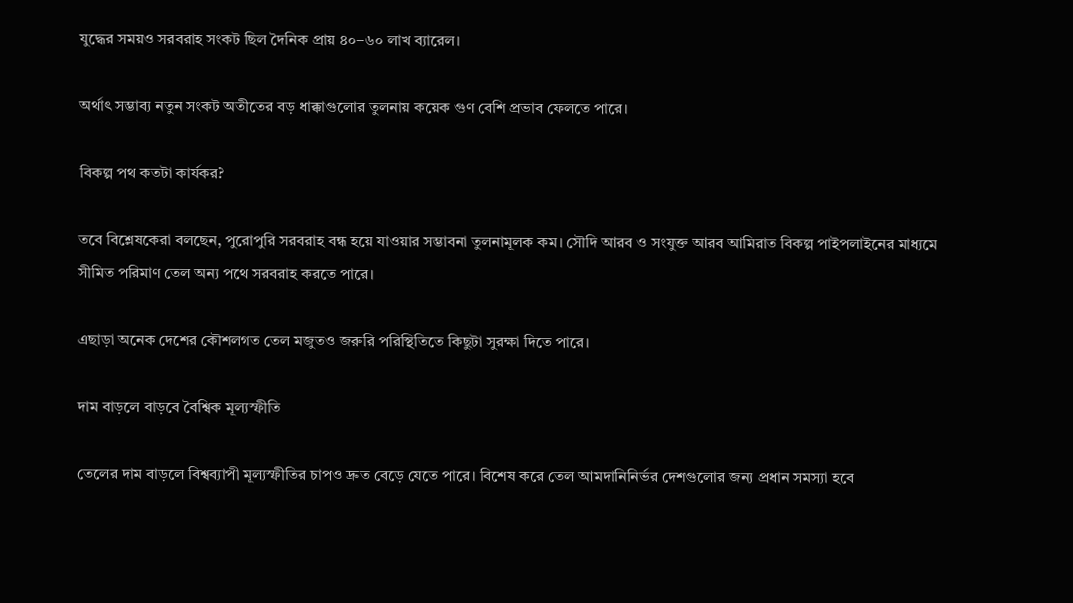যুদ্ধের সময়ও সরবরাহ সংকট ছিল দৈনিক প্রায় ৪০–৬০ লাখ ব্যারেল।

অর্থাৎ সম্ভাব্য নতুন সংকট অতীতের বড় ধাক্কাগুলোর তুলনায় কয়েক গুণ বেশি প্রভাব ফেলতে পারে।

বিকল্প পথ কতটা কার্যকর?

তবে বিশ্লেষকেরা বলছেন, পুরোপুরি সরবরাহ বন্ধ হয়ে যাওয়ার সম্ভাবনা তুলনামূলক কম। সৌদি আরব ও সংযুক্ত আরব আমিরাত বিকল্প পাইপলাইনের মাধ্যমে সীমিত পরিমাণ তেল অন্য পথে সরবরাহ করতে পারে।

এছাড়া অনেক দেশের কৌশলগত তেল মজুতও জরুরি পরিস্থিতিতে কিছুটা সুরক্ষা দিতে পারে।

দাম বাড়লে বাড়বে বৈশ্বিক মূল্যস্ফীতি

তেলের দাম বাড়লে বিশ্বব্যাপী মূল্যস্ফীতির চাপও দ্রুত বেড়ে যেতে পারে। বিশেষ করে তেল আমদানিনির্ভর দেশগুলোর জন্য প্রধান সমস্যা হবে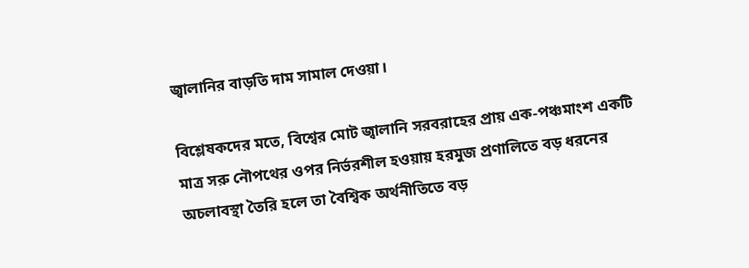জ্বালানির বাড়তি দাম সামাল দেওয়া।

বিশ্লেষকদের মতে, বিশ্বের মোট জ্বালানি সরবরাহের প্রায় এক-পঞ্চমাংশ একটি মাত্র সরু নৌপথের ওপর নির্ভরশীল হওয়ায় হরমুজ প্রণালিতে বড় ধরনের অচলাবস্থা তৈরি হলে তা বৈশ্বিক অর্থনীতিতে বড়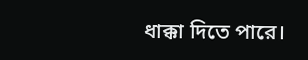ধাক্কা দিতে পারে।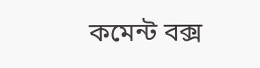কমেন্ট বক্স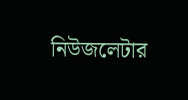নিউজলেটার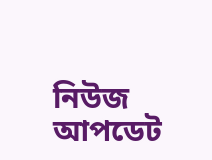নিউজ আপডেট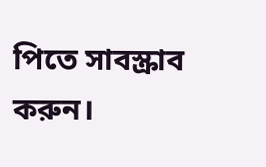পিতে সাবস্ক্রাব করুন।